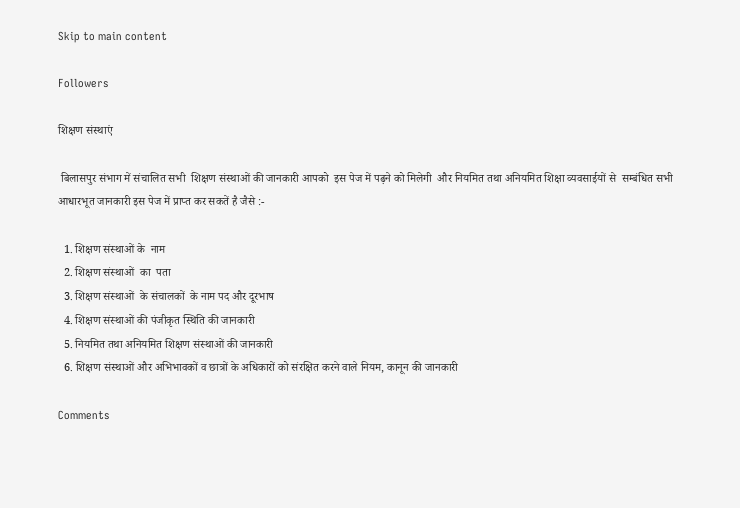Skip to main content

Followers

शिक्षण संस्थाएं

 बिलासपुर संभाग में संचालित सभी  शिक्षण संस्थाओं की जानकारी आपको  इस पेज में पढ़ने को मिलेगी  और नियमित तथा अनियमित शिक्षा व्यवसाईयों से  सम्बंधित सभी आधारभूत जानकारी इस पेज में प्राप्त कर सकतें है जैसे :-

  1. शिक्षण संस्थाओं के  नाम
  2. शिक्षण संस्थाओं  का  पता
  3. शिक्षण संस्थाओं  के संचालकों  के नाम पद और दूरभाष
  4. शिक्षण संस्थाओं की पंजीकृत स्थिति की जानकारी
  5. नियमित तथा अनियमित शिक्षण संस्थाओं की जानकारी
  6. शिक्षण संस्थाओं और अभिभावकों व छात्रों के अधिकारों को संरक्षित करने वाले नियम, कानून की जानकारी

Comments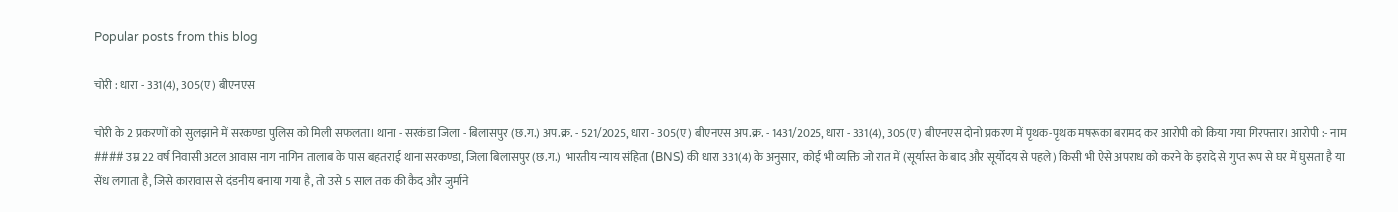Popular posts from this blog

चोरी : धारा - 331(4), 305(ए) बीएनएस

चोरी के 2 प्रकरणों को सुलझाने में सरकण्डा पुलिस को मिली सफलता। थाना - सरकंडा जिला - बिलासपुर (छ.ग.) अप.क्र. - 521/2025, धारा - 305(ए) बीएनएस अप.क्र. - 1431/2025, धारा - 331(4), 305(ए) बीएनएस दोनो प्रकरण में पृथक-पृथक मषरूका बरामद कर आरोपी को किया गया गिरफ्तार। आरोपी :- नाम #### उम्र 22 वर्ष निवासी अटल आवास नाग नागिन तालाब के पास बहतराई थाना सरकण्डा, जिला बिलासपुर (छ.ग.)  भारतीय न्याय संहिता (BNS) की धारा 331(4) के अनुसार,  कोई भी व्यक्ति जो रात में (सूर्यास्त के बाद और सूर्योदय से पहले) किसी भी ऐसे अपराध को करने के इरादे से गुप्त रूप से घर में घुसता है या सेंध लगाता है, जिसे कारावास से दंडनीय बनाया गया है, तो उसे 5 साल तक की कैद और जुर्माने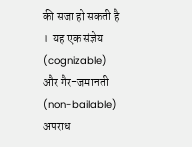की सजा हो सकती है ।  यह एक संज्ञेय (cognizable) और गैर-जमानती (non-bailable) अपराध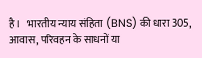है।   भारतीय न्याय संहिता (BNS) की धारा 305,  आवास, परिवहन के साधनों या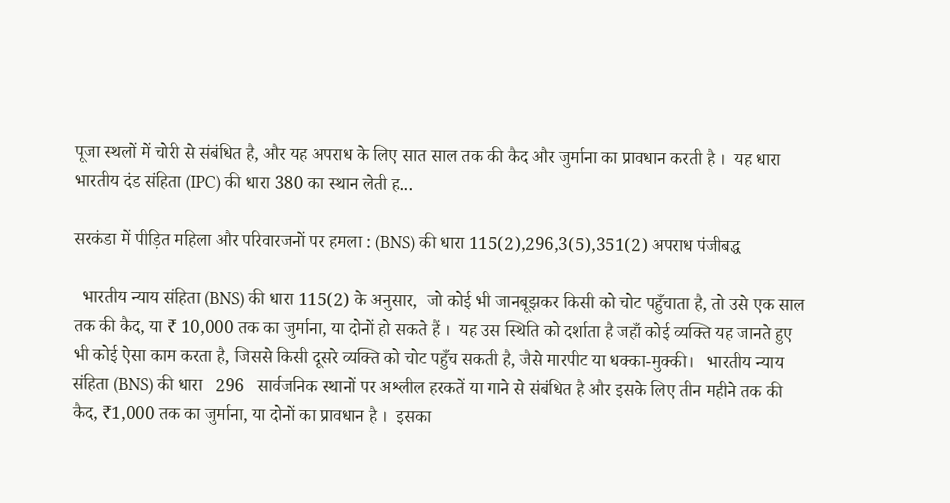पूजा स्थलों में चोरी से संबंधित है, और यह अपराध के लिए सात साल तक की कैद और जुर्माना का प्रावधान करती है ।  यह धारा भारतीय दंड संहिता (IPC) की धारा 380 का स्थान लेती ह...

सरकंडा में पीड़ित महिला और परिवारजनों पर हमला : (BNS) की धारा 115(2),296,3(5),351(2) अपराध पंजीबद्ध

  भारतीय न्याय संहिता (BNS) की धारा 115(2) के अनुसार,  जो कोई भी जानबूझकर किसी को चोट पहुँचाता है, तो उसे एक साल तक की कैद, या ₹ 10,000 तक का जुर्माना, या दोनों हो सकते हैं ।  यह उस स्थिति को दर्शाता है जहाँ कोई व्यक्ति यह जानते हुए भी कोई ऐसा काम करता है, जिससे किसी दूसरे व्यक्ति को चोट पहुँच सकती है, जैसे मारपीट या धक्का-मुक्की।   भारतीय न्याय संहिता (BNS) की धारा   296   सार्वजनिक स्थानों पर अश्लील हरकतें या गाने से संबंधित है और इसके लिए तीन महीने तक की कैद, ₹1,000 तक का जुर्माना, या दोनों का प्रावधान है ।  इसका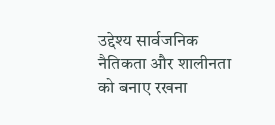उद्देश्य सार्वजनिक नैतिकता और शालीनता को बनाए रखना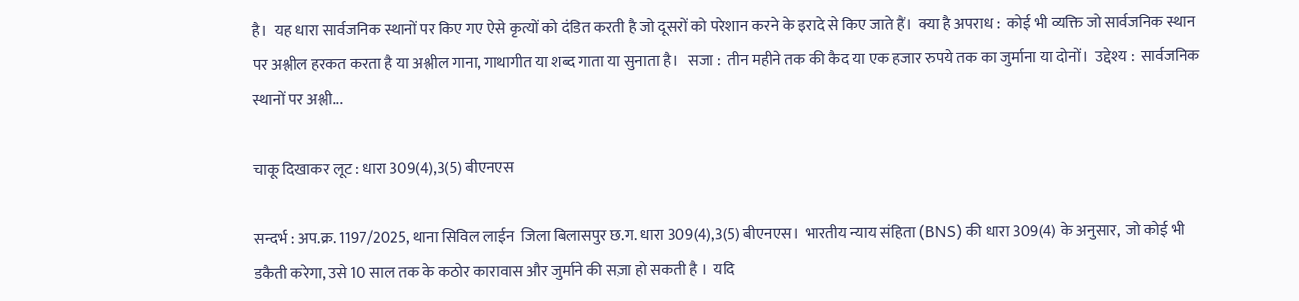है।  यह धारा सार्वजनिक स्थानों पर किए गए ऐसे कृत्यों को दंडित करती है जो दूसरों को परेशान करने के इरादे से किए जाते हैं।  क्या है अपराध :  कोई भी व्यक्ति जो सार्वजनिक स्थान पर अश्लील हरकत करता है या अश्लील गाना, गाथागीत या शब्द गाता या सुनाता है।   सजा :  तीन महीने तक की कैद या एक हजार रुपये तक का जुर्माना या दोनों।  उद्देश्य :  सार्वजनिक स्थानों पर अश्ली...

चाकू दिखाकर लूट : धारा 309(4),3(5) बीएनएस

सन्दर्भ : अप.क्र. 1197/2025, थाना सिविल लाईन  जिला बिलासपुर छ.ग. धारा 309(4),3(5) बीएनएस।  भारतीय न्याय संहिता (BNS) की धारा 309(4) के अनुसार,  जो कोई भी डकैती करेगा, उसे 10 साल तक के कठोर कारावास और जुर्माने की सज़ा हो सकती है ।  यदि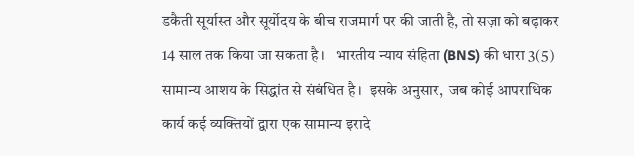डकैती सूर्यास्त और सूर्योदय के बीच राजमार्ग पर की जाती है, तो सज़ा को बढ़ाकर 14 साल तक किया जा सकता है।   भारतीय न्याय संहिता (BNS) की धारा 3(5) सामान्य आशय के सिद्धांत से संबंधित है।  इसके अनुसार,  जब कोई आपराधिक कार्य कई व्यक्तियों द्वारा एक सामान्य इरादे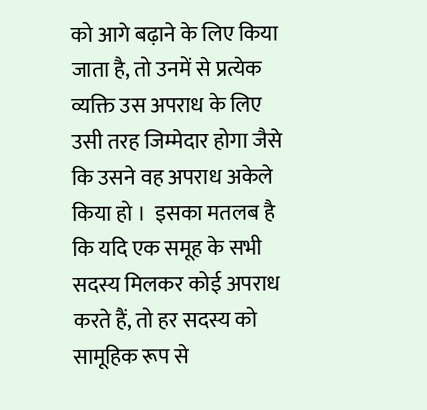को आगे बढ़ाने के लिए किया जाता है, तो उनमें से प्रत्येक व्यक्ति उस अपराध के लिए उसी तरह जिम्मेदार होगा जैसे कि उसने वह अपराध अकेले किया हो ।  इसका मतलब है कि यदि एक समूह के सभी सदस्य मिलकर कोई अपराध करते हैं, तो हर सदस्य को सामूहिक रूप से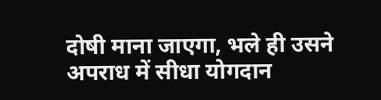दोषी माना जाएगा, भले ही उसने अपराध में सीधा योगदान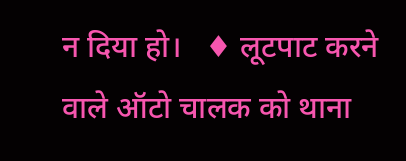न दिया हो।   ♦ लूटपाट करने वाले ऑटो चालक को थाना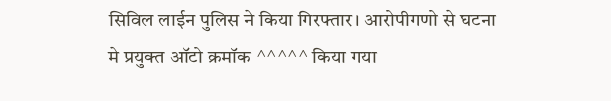सिविल लाईन पुलिस ने किया गिरफ्तार। आरोपीगणो से घटना मे प्रयुक्त ऑटो क्रमॉक ^^^^^ किया गया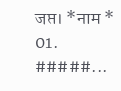जप्त। *नाम * 01. #####...